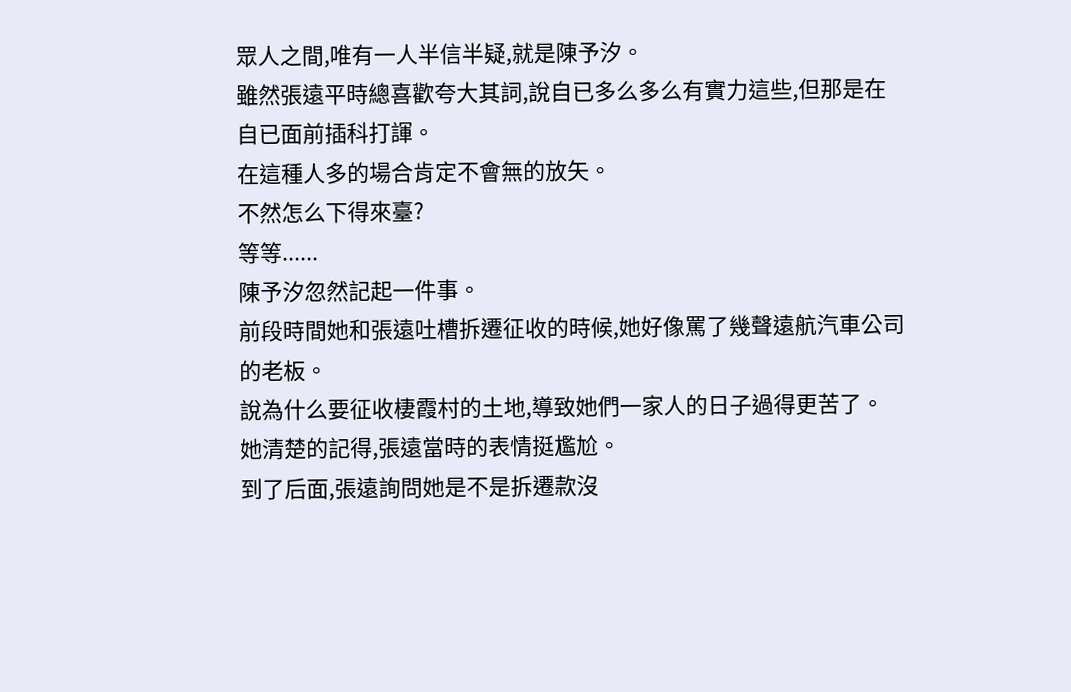眾人之間,唯有一人半信半疑,就是陳予汐。
雖然張遠平時總喜歡夸大其詞,說自已多么多么有實力這些,但那是在自已面前插科打諢。
在這種人多的場合肯定不會無的放矢。
不然怎么下得來臺?
等等......
陳予汐忽然記起一件事。
前段時間她和張遠吐槽拆遷征收的時候,她好像罵了幾聲遠航汽車公司的老板。
說為什么要征收棲霞村的土地,導致她們一家人的日子過得更苦了。
她清楚的記得,張遠當時的表情挺尷尬。
到了后面,張遠詢問她是不是拆遷款沒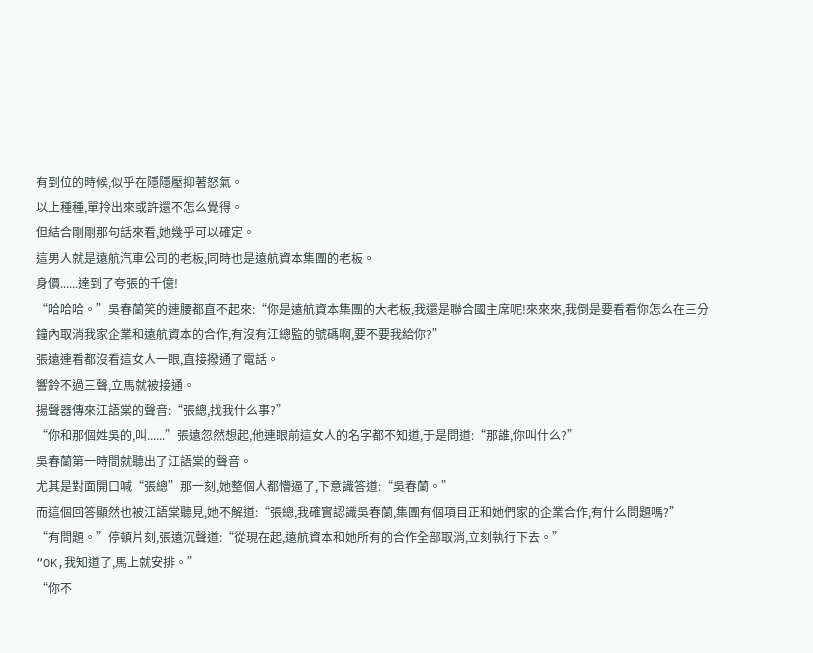有到位的時候,似乎在隱隱壓抑著怒氣。
以上種種,單拎出來或許還不怎么覺得。
但結合剛剛那句話來看,她幾乎可以確定。
這男人就是遠航汽車公司的老板,同時也是遠航資本集團的老板。
身價......達到了夸張的千億!
“哈哈哈。”吳春蘭笑的連腰都直不起來:“你是遠航資本集團的大老板,我還是聯合國主席呢!來來來,我倒是要看看你怎么在三分鐘內取消我家企業和遠航資本的合作,有沒有江總監的號碼啊,要不要我給你?”
張遠連看都沒看這女人一眼,直接撥通了電話。
響鈴不過三聲,立馬就被接通。
揚聲器傳來江語棠的聲音:“張總,找我什么事?”
“你和那個姓吳的,叫......”張遠忽然想起,他連眼前這女人的名字都不知道,于是問道:“那誰,你叫什么?”
吳春蘭第一時間就聽出了江語棠的聲音。
尤其是對面開口喊“張總”那一刻,她整個人都懵逼了,下意識答道:“吳春蘭。”
而這個回答顯然也被江語棠聽見,她不解道:“張總,我確實認識吳春蘭,集團有個項目正和她們家的企業合作,有什么問題嗎?”
“有問題。”停頓片刻,張遠沉聲道:“從現在起,遠航資本和她所有的合作全部取消,立刻執行下去。”
“OK,我知道了,馬上就安排。”
“你不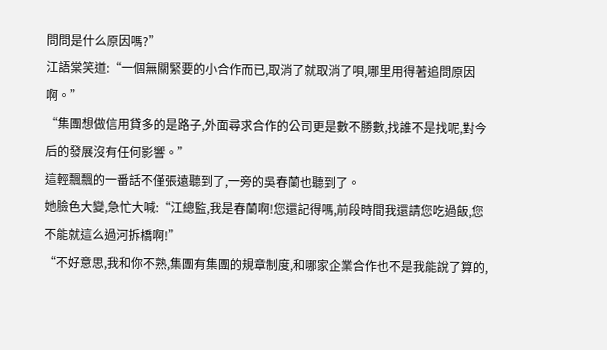問問是什么原因嗎?”
江語棠笑道:“一個無關緊要的小合作而已,取消了就取消了唄,哪里用得著追問原因啊。”
“集團想做信用貸多的是路子,外面尋求合作的公司更是數不勝數,找誰不是找呢,對今后的發展沒有任何影響。”
這輕飄飄的一番話不僅張遠聽到了,一旁的吳春蘭也聽到了。
她臉色大變,急忙大喊:“江總監,我是春蘭啊!您還記得嗎,前段時間我還請您吃過飯,您不能就這么過河拆橋啊!”
“不好意思,我和你不熟,集團有集團的規章制度,和哪家企業合作也不是我能說了算的,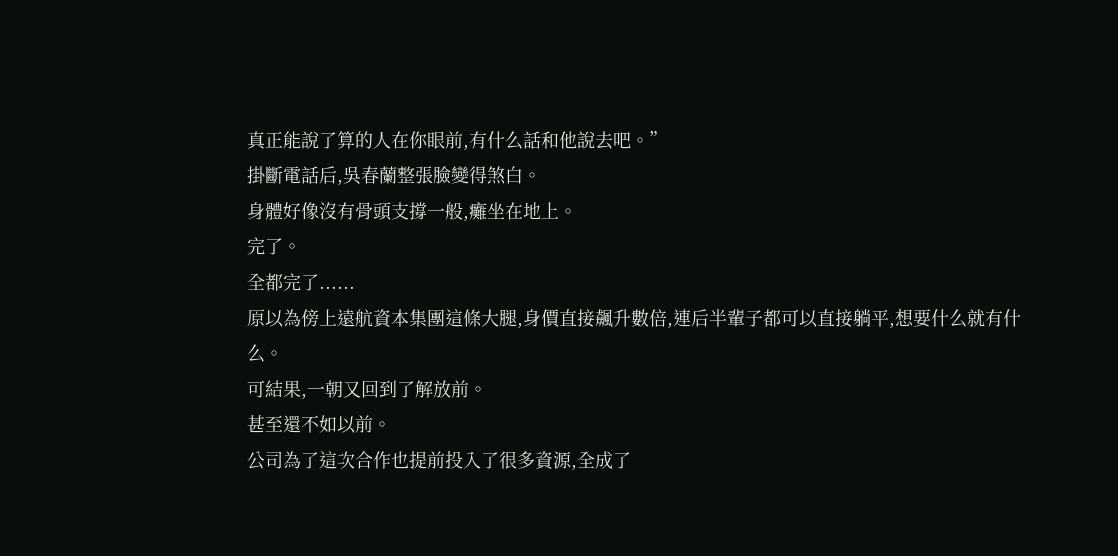真正能說了算的人在你眼前,有什么話和他說去吧。”
掛斷電話后,吳春蘭整張臉變得煞白。
身體好像沒有骨頭支撐一般,癱坐在地上。
完了。
全都完了......
原以為傍上遠航資本集團這條大腿,身價直接飆升數倍,連后半輩子都可以直接躺平,想要什么就有什么。
可結果,一朝又回到了解放前。
甚至還不如以前。
公司為了這次合作也提前投入了很多資源,全成了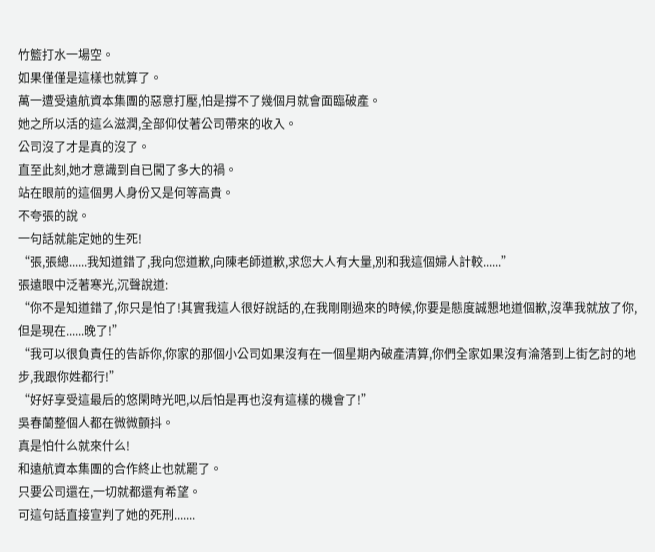竹籃打水一場空。
如果僅僅是這樣也就算了。
萬一遭受遠航資本集團的惡意打壓,怕是撐不了幾個月就會面臨破產。
她之所以活的這么滋潤,全部仰仗著公司帶來的收入。
公司沒了才是真的沒了。
直至此刻,她才意識到自已闖了多大的禍。
站在眼前的這個男人身份又是何等高貴。
不夸張的說。
一句話就能定她的生死!
“張,張總......我知道錯了,我向您道歉,向陳老師道歉,求您大人有大量,別和我這個婦人計較......”
張遠眼中泛著寒光,沉聲說道:
“你不是知道錯了,你只是怕了!其實我這人很好說話的,在我剛剛過來的時候,你要是態度誠懇地道個歉,沒準我就放了你,但是現在......晚了!”
“我可以很負責任的告訴你,你家的那個小公司如果沒有在一個星期內破產清算,你們全家如果沒有淪落到上街乞討的地步,我跟你姓都行!”
“好好享受這最后的悠閑時光吧,以后怕是再也沒有這樣的機會了!”
吳春蘭整個人都在微微顫抖。
真是怕什么就來什么!
和遠航資本集團的合作終止也就罷了。
只要公司還在,一切就都還有希望。
可這句話直接宣判了她的死刑.......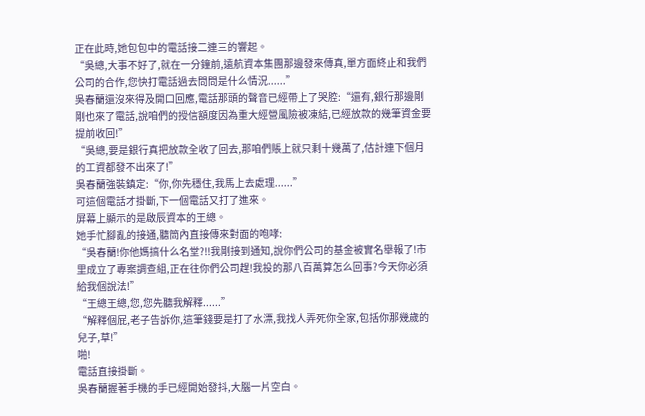正在此時,她包包中的電話接二連三的響起。
“吳總,大事不好了,就在一分鐘前,遠航資本集團那邊發來傳真,單方面終止和我們公司的合作,您快打電話過去問問是什么情況......”
吳春蘭還沒來得及開口回應,電話那頭的聲音已經帶上了哭腔:“還有,銀行那邊剛剛也來了電話,說咱們的授信額度因為重大經營風險被凍結,已經放款的幾筆資金要提前收回!”
“吳總,要是銀行真把放款全收了回去,那咱們賬上就只剩十幾萬了,估計連下個月的工資都發不出來了!”
吳春蘭強裝鎮定:“你,你先穩住,我馬上去處理......”
可這個電話才掛斷,下一個電話又打了進來。
屏幕上顯示的是啟辰資本的王總。
她手忙腳亂的接通,聽筒內直接傳來對面的咆哮:
“吳春蘭!你他媽搞什么名堂?!!我剛接到通知,說你們公司的基金被實名舉報了!市里成立了專案調查組,正在往你們公司趕!我投的那八百萬算怎么回事?今天你必須給我個說法!”
“王總王總,您,您先聽我解釋......”
“解釋個屁,老子告訴你,這筆錢要是打了水漂,我找人弄死你全家,包括你那幾歲的兒子,草!”
啪!
電話直接掛斷。
吳春蘭握著手機的手已經開始發抖,大腦一片空白。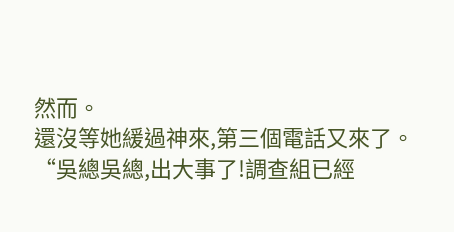然而。
還沒等她緩過神來,第三個電話又來了。
“吳總吳總,出大事了!調查組已經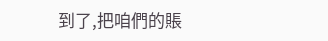到了,把咱們的賬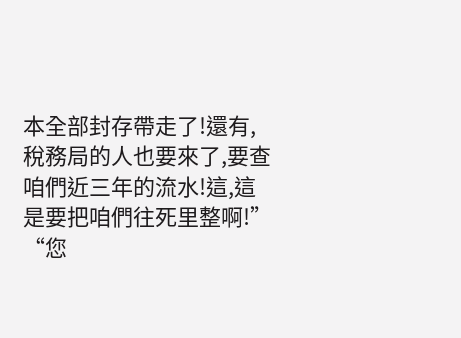本全部封存帶走了!還有,稅務局的人也要來了,要查咱們近三年的流水!這,這是要把咱們往死里整啊!”
“您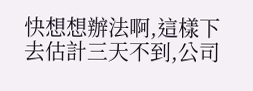快想想辦法啊,這樣下去估計三天不到,公司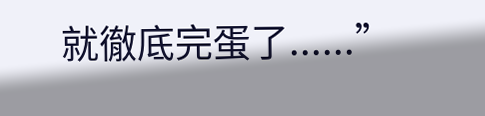就徹底完蛋了......”